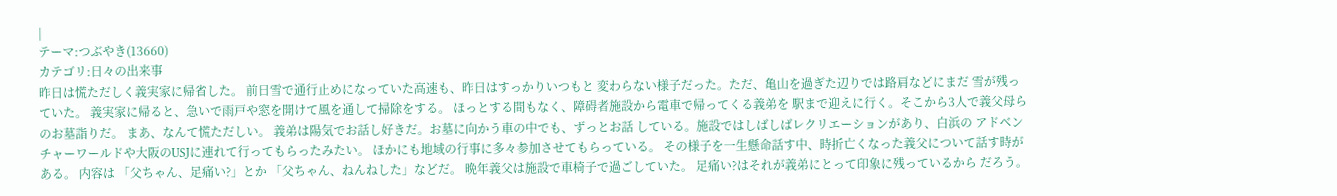|
テーマ:つぶやき(13660)
カテゴリ:日々の出来事
昨日は慌ただしく義実家に帰省した。 前日雪で通行止めになっていた高速も、昨日はすっかりいつもと 変わらない様子だった。ただ、亀山を過ぎた辺りでは路肩などにまだ 雪が残っていた。 義実家に帰ると、急いで雨戸や窓を開けて風を通して掃除をする。 ほっとする間もなく、障碍者施設から電車で帰ってくる義弟を 駅まで迎えに行く。そこから3人で義父母らのお墓詣りだ。 まあ、なんて慌ただしい。 義弟は陽気でお話し好きだ。お墓に向かう車の中でも、ずっとお話 している。施設ではしばしばレクリエーションがあり、白浜の アドベンチャーワールドや大阪のUSJに連れて行ってもらったみたい。 ほかにも地域の行事に多々参加させてもらっている。 その様子を一生懸命話す中、時折亡くなった義父について話す時がある。 内容は 「父ちゃん、足痛い?」とか 「父ちゃん、ねんねした」などだ。 晩年義父は施設で車椅子で過ごしていた。 足痛い?はそれが義弟にとって印象に残っているから だろう。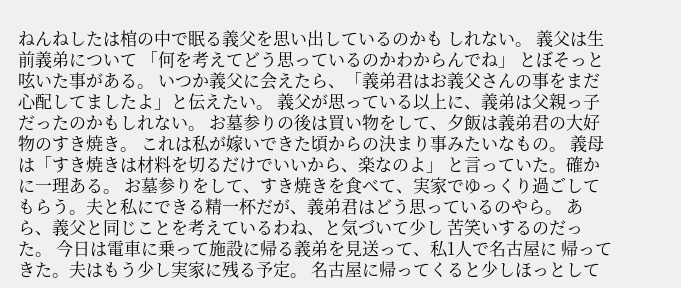ねんねしたは棺の中で眠る義父を思い出しているのかも しれない。 義父は生前義弟について 「何を考えてどう思っているのかわからんでね」 とぼそっと呟いた事がある。 いつか義父に会えたら、「義弟君はお義父さんの事をまだ 心配してましたよ」と伝えたい。 義父が思っている以上に、義弟は父親っ子だったのかもしれない。 お墓参りの後は買い物をして、夕飯は義弟君の大好物のすき焼き。 これは私が嫁いできた頃からの決まり事みたいなもの。 義母は「すき焼きは材料を切るだけでいいから、楽なのよ」 と言っていた。確かに一理ある。 お墓参りをして、すき焼きを食べて、実家でゆっくり過ごして もらう。夫と私にできる精一杯だが、義弟君はどう思っているのやら。 あら、義父と同じことを考えているわね、と気づいて少し 苦笑いするのだった。 今日は電車に乗って施設に帰る義弟を見送って、私1人で名古屋に 帰ってきた。夫はもう少し実家に残る予定。 名古屋に帰ってくると少しほっとして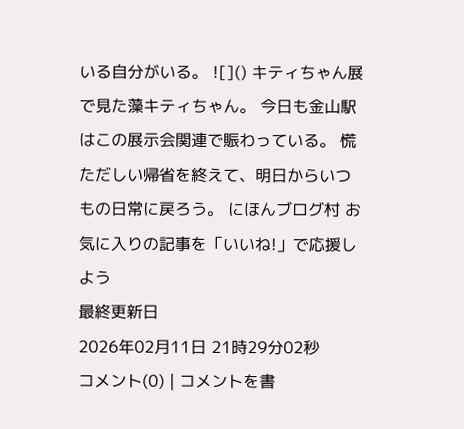いる自分がいる。 ![]() キティちゃん展で見た藻キティちゃん。 今日も金山駅はこの展示会関連で賑わっている。 慌ただしい帰省を終えて、明日からいつもの日常に戻ろう。 にほんブログ村 お気に入りの記事を「いいね!」で応援しよう
最終更新日
2026年02月11日 21時29分02秒
コメント(0) | コメントを書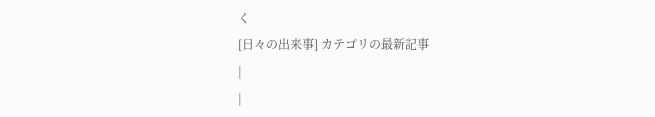く
[日々の出来事] カテゴリの最新記事
|
|